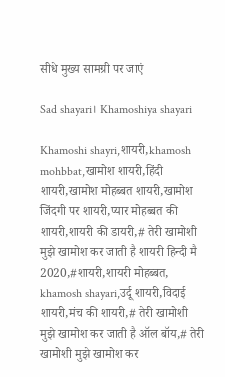सीधे मुख्य सामग्री पर जाएं

Sad shayari। Khamoshiya shayari

Khamoshi shayri,शायरी,khamosh mohbbat,खामोश शायरी,हिंदी शायरी,खामोश मोहब्बत शायरी,खामोश जिंदगी पर शायरी,प्यार मोहब्बत की शायरी,शायरी की डायरी,# तेरी खामोशी मुझे खामोश कर जाती है शायरी हिन्दी मै 2020,#शायरी,शायरी मोहब्बत, khamosh shayari,उर्दू शायरी,विदाई शायरी,मंच की शायरी,# तेरी खामोशी मुझे खामोश कर जाती है ऑल बॉय,# तेरी खामोशी मुझे खामोश कर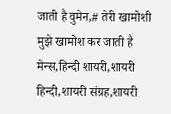जाती है वुमेन,# तेरी खामोशी मुझे खामोश कर जाती है मेन्स,हिन्दी शायरी,शायरी हिन्दी,शायरी संग्रह,शायरी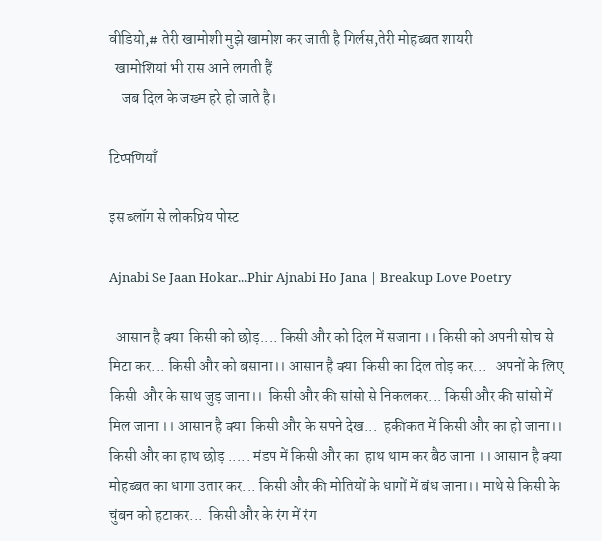वीडियो,# तेरी खामोशी मुझे खामोश कर जाती है गिर्लस,तेरी मोहब्बत शायरी
  खामोशियां भी रास आने लगती हैं
    जब दिल के जख्म हरे हो जाते है।

टिप्पणियाँ

इस ब्लॉग से लोकप्रिय पोस्ट

Ajnabi Se Jaan Hokar...Phir Ajnabi Ho Jana | Breakup Love Poetry

  आसान है क्या  किसी को छोड़.... किसी और को दिल में सजाना ।। किसी को अपनी सोच से मिटा कर... किसी और को बसाना।। आसान है क्या  किसी का दिल तोड़ कर...   अपनों के लिए किसी  और के साथ जुड़ जाना।।  किसी और की सांसो से निकलकर... किसी और की सांसो में मिल जाना ।। आसान है क्या  किसी और के सपने देख...  हकीकत में किसी और का हो जाना।। किसी और का हाथ छोड़ ..... मंडप में किसी और का  हाथ थाम कर बैठ जाना ।। आसान है क्या  मोहब्बत का धागा उतार कर... किसी और की मोतियों के धागों में बंध जाना।। माथे से किसी के चुंबन को हटाकर...  किसी और के रंग में रंग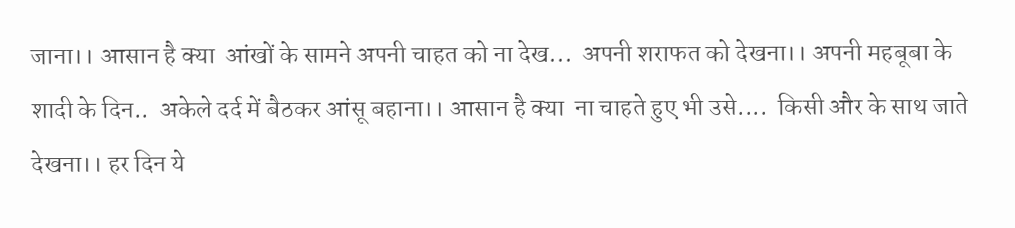जाना।। आसान है क्या  आंखों के सामने अपनी चाहत को ना देख...  अपनी शराफत को देखना।। अपनी महबूबा के शादी के दिन..  अकेले दर्द में बैठकर आंसू बहाना।। आसान है क्या  ना चाहते हुए भी उसे....  किसी और के साथ जाते देखना।। हर दिन ये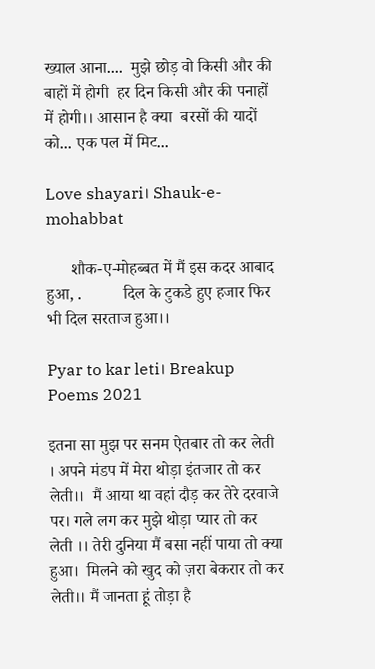ख्याल आना....  मुझे छोड़‌ वो किसी और की बाहों में होगी  हर दिन किसी और की पनाहों में होगी।। आसान है क्या  बरसों की यादों को... एक पल में मिट...

Love shayari। Shauk-e-mohabbat

      शौक-ए-मोहब्बत में मैं इस कदर आबाद हुआ, .          दिल के टुकडे हुए हजार फिर भी दिल सरताज हुआ।।

Pyar to kar leti। Breakup Poems 2021

इतना सा मुझ पर सनम ऐतबार तो कर लेती । अपने मंडप में मेरा थोड़ा इंतजार तो कर लेती।।  मैं आया था वहां दौड़ कर तेरे दरवाजे पर। गले लग कर मुझे थोड़ा प्यार तो कर लेती ।। तेरी दुनिया मैं बसा नहीं पाया तो क्या हुआ।  मिलने को खुद को ज़रा बेकरार तो कर लेती।। मैं जानता हूं तोड़ा है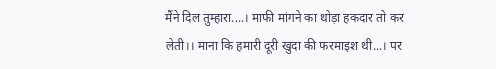मैंने दिल तुम्हारा....। माफी मांगने का थोड़ा हकदार तो कर लेती।। माना कि हमारी दूरी खुदा की फरमाइश थी...। पर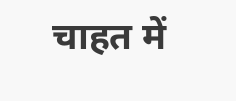चाहत में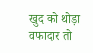खुद को थोड़ा वफादार तो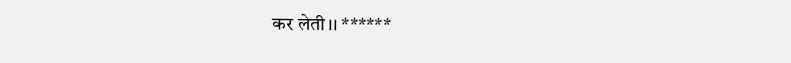कर लेती।। ******